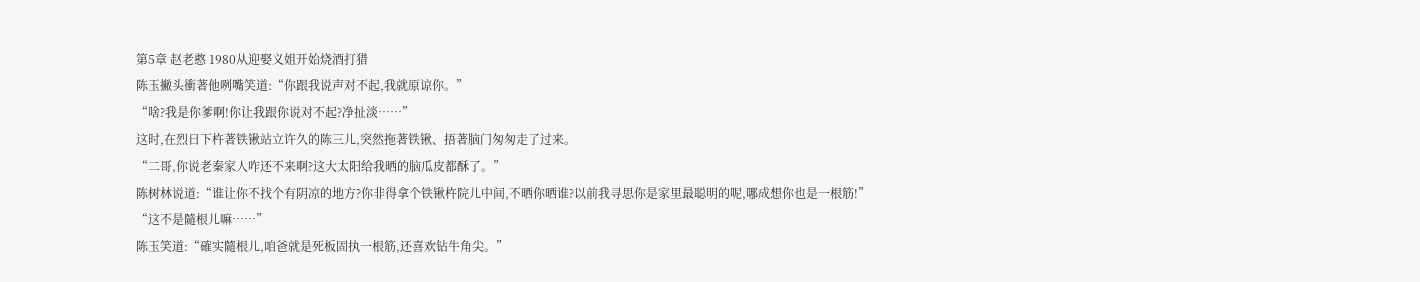第5章 赵老憨 1980从迎娶义姐开始烧酒打猎
陈玉撇头衝著他咧嘴笑道:“你跟我说声对不起,我就原谅你。”
“啥?我是你爹啊!你让我跟你说对不起?净扯淡……”
这时,在烈日下杵著铁锹站立许久的陈三儿,突然拖著铁锹、捂著脑门匆匆走了过来。
“二哥,你说老秦家人咋还不来啊?这大太阳给我晒的脑瓜皮都酥了。”
陈树林说道:“谁让你不找个有阴凉的地方?你非得拿个铁锹杵院儿中间,不晒你晒谁?以前我寻思你是家里最聪明的呢,哪成想你也是一根筋!”
“这不是隨根儿嘛……”
陈玉笑道:“確实隨根儿,咱爸就是死板固执一根筋,还喜欢钻牛角尖。”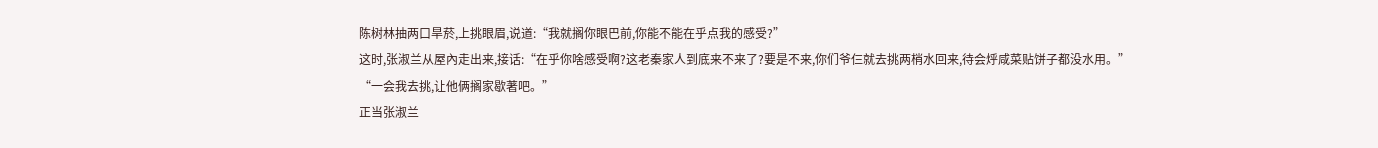陈树林抽两口旱菸,上挑眼眉,说道:“我就搁你眼巴前,你能不能在乎点我的感受?”
这时,张淑兰从屋內走出来,接话:“在乎你啥感受啊?这老秦家人到底来不来了?要是不来,你们爷仨就去挑两梢水回来,待会烀咸菜贴饼子都没水用。”
“一会我去挑,让他俩搁家歇著吧。”
正当张淑兰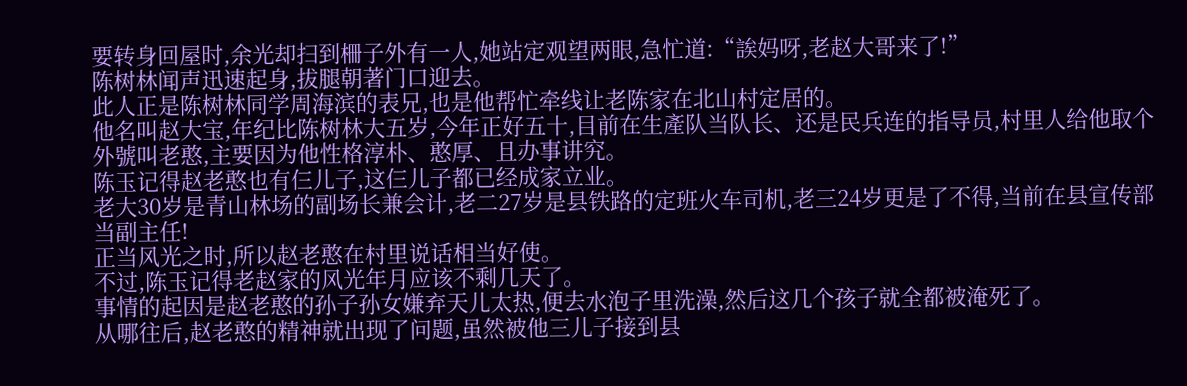要转身回屋时,余光却扫到柵子外有一人,她站定观望两眼,急忙道:“誒妈呀,老赵大哥来了!”
陈树林闻声迅速起身,拔腿朝著门口迎去。
此人正是陈树林同学周海滨的表兄,也是他帮忙牵线让老陈家在北山村定居的。
他名叫赵大宝,年纪比陈树林大五岁,今年正好五十,目前在生產队当队长、还是民兵连的指导员,村里人给他取个外號叫老憨,主要因为他性格淳朴、憨厚、且办事讲究。
陈玉记得赵老憨也有仨儿子,这仨儿子都已经成家立业。
老大30岁是青山林场的副场长兼会计,老二27岁是县铁路的定班火车司机,老三24岁更是了不得,当前在县宣传部当副主任!
正当风光之时,所以赵老憨在村里说话相当好使。
不过,陈玉记得老赵家的风光年月应该不剩几天了。
事情的起因是赵老憨的孙子孙女嫌弃天儿太热,便去水泡子里洗澡,然后这几个孩子就全都被淹死了。
从哪往后,赵老憨的精神就出现了问题,虽然被他三儿子接到县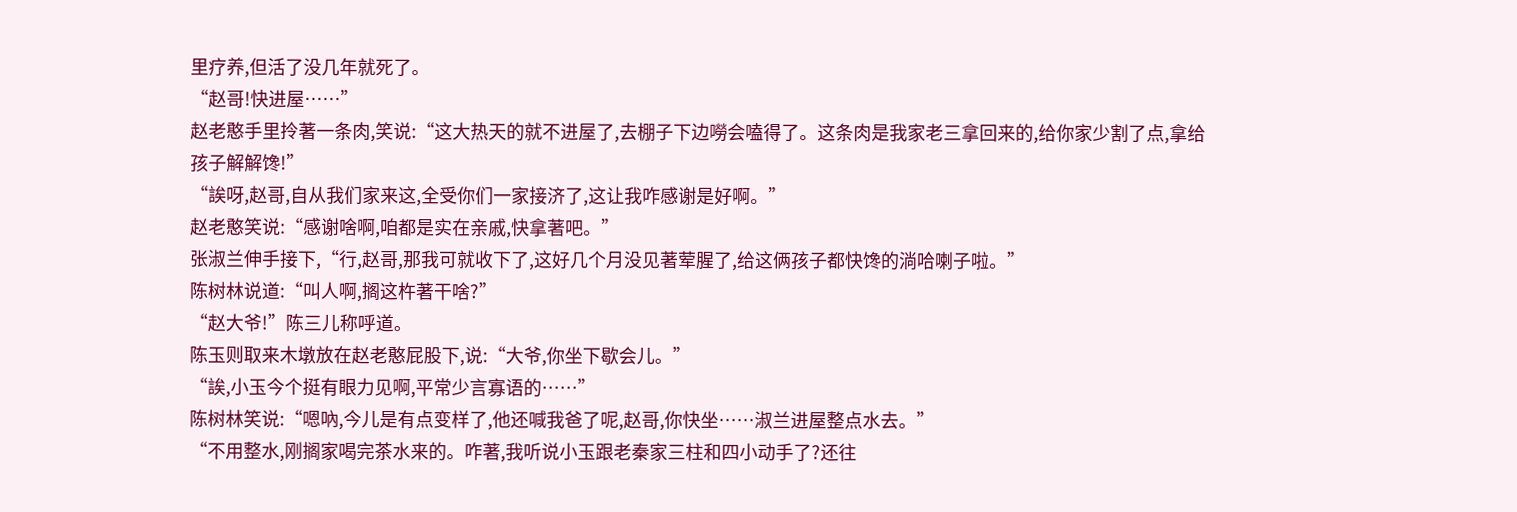里疗养,但活了没几年就死了。
“赵哥!快进屋……”
赵老憨手里拎著一条肉,笑说:“这大热天的就不进屋了,去棚子下边嘮会嗑得了。这条肉是我家老三拿回来的,给你家少割了点,拿给孩子解解馋!”
“誒呀,赵哥,自从我们家来这,全受你们一家接济了,这让我咋感谢是好啊。”
赵老憨笑说:“感谢啥啊,咱都是实在亲戚,快拿著吧。”
张淑兰伸手接下,“行,赵哥,那我可就收下了,这好几个月没见著荤腥了,给这俩孩子都快馋的淌哈喇子啦。”
陈树林说道:“叫人啊,搁这杵著干啥?”
“赵大爷!”陈三儿称呼道。
陈玉则取来木墩放在赵老憨屁股下,说:“大爷,你坐下歇会儿。”
“誒,小玉今个挺有眼力见啊,平常少言寡语的……”
陈树林笑说:“嗯吶,今儿是有点变样了,他还喊我爸了呢,赵哥,你快坐……淑兰进屋整点水去。”
“不用整水,刚搁家喝完茶水来的。咋著,我听说小玉跟老秦家三柱和四小动手了?还往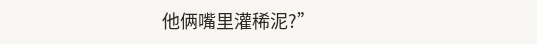他俩嘴里灌稀泥?”